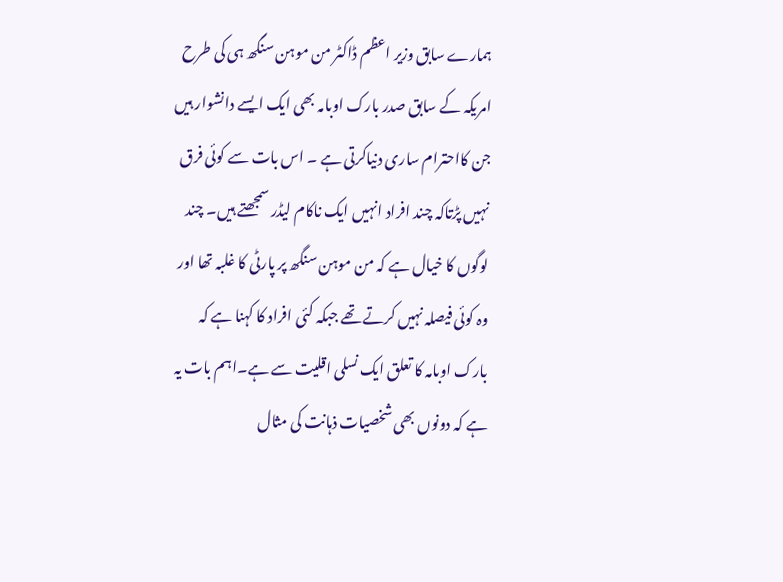ہمارے سابق وزیر اعظم ڈاکٹر من موہن سنگھ ہی کی طرح امریکہ کے سابق صدر بارک اوبامہ بھی ایک ایسے دانشوار ہیں جن کااحترام ساری دنیاکرتی ہے ۔ اس بات سے کوئی فرق نہیں پڑتاکہ چند افراد انہیں ایک ناکام لیڈر سمجھتے ہیں۔ چند لوگوں کا خیال ہے کہ من موہن سنگھ پر پارٹی کا غلبہ تھا اور وہ کوئی فیصلہ نہیں کرتے تھے جبکہ کئی افراد کا کہنا ہے کہ بارک اوبامہ کا تعلق ایک نسلی اقلیت سے ہے۔اہم بات یہ ہے کہ دونوں بھی شخصیات ذہانت کی مثال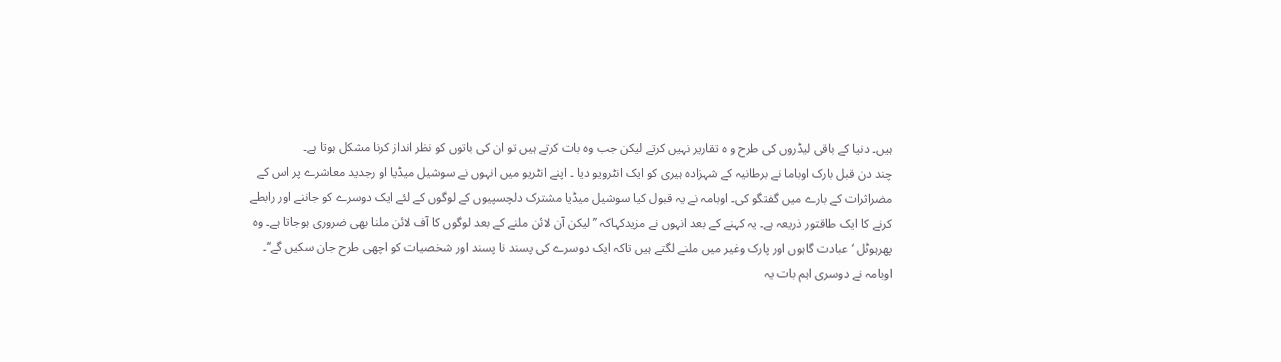ہیں۔ دنیا کے باقی لیڈروں کی طرح و ہ تقاریر نہیں کرتے لیکن جب وہ بات کرتے ہیں تو ان کی باتوں کو نظر انداز کرنا مشکل ہوتا ہے۔
چند دن قبل بارک اوباما نے برطانیہ کے شہزادہ ہیری کو ایک انٹرویو دیا ۔ اپنے انٹریو میں انہوں نے سوشیل میڈیا او رجدید معاشرے پر اس کے مضراثرات کے بارے میں گفتگو کی۔ اوبامہ نے یہ قبول کیا سوشیل میڈیا مشترک دلچسپیوں کے لوگوں کے لئے ایک دوسرے کو جاننے اور رابطے کرنے کا ایک طاقتور ذریعہ ہے۔ یہ کہنے کے بعد انہوں نے مزیدکہاکہ ’’ لیکن آن لائن ملنے کے بعد لوگوں کا آف لائن ملنا بھی ضروری ہوجاتا ہے۔ وہ پھرہوٹل ‘ عبادت گاہوں اور پارک وغیر میں ملنے لگتے ہیں تاکہ ایک دوسرے کی پسند نا پسند اور شخصیات کو اچھی طرح جان سکیں گے‘‘۔
اوبامہ نے دوسری اہم بات یہ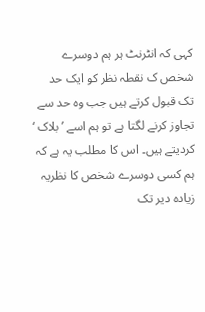کہی کہ انٹرنٹ ہر ہم دوسرے شخص ک نقطہ نظر کو ایک حد تک قبول کرتے ہیں جب وہ حد سے تجاوز کرنے لگتا ہے تو ہم اسے ’ بلاک ‘ کردیتے ہیں۔ اس کا مطلب یہ ہے کہ ہم کسی دوسرے شخص کا نظریہ زیادہ دیر تک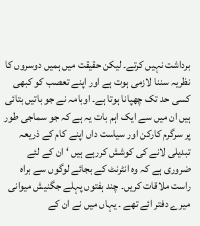برداشت نہیں کرتے۔ لیکن حقیقت میں ہمیں دوسروں کا نظریہ سننا لازمی ہوت ہے اور اپنے تعصب کو کبھی کسی حد تک چھپانا ہوتا ہے۔ اوبامہ نے جو باتیں بتائی ہیں ان میں سے ایک اہم بات یہ ہے کہ جو سماجی طور پر سرگرم کارکن اور سیاست داں اپنے کام کے ذریعہ تبدیلی لانے کی کوشش کررہے ہیں ‘ ان کے لئے ضروری ہے کہ وہ انٹرنٹ کے بجائے لوگوں سے براہ راست ملاقات کریں۔ چند ہفتوں پہلے جگنیش میوانی میرے دفتر ائے تھے ۔ یہاں میں نے ان کے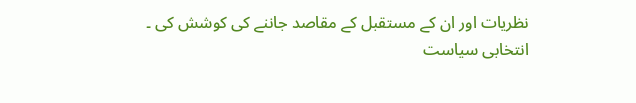نظریات اور ان کے مستقبل کے مقاصد جاننے کی کوشش کی ۔
انتخابی سیاست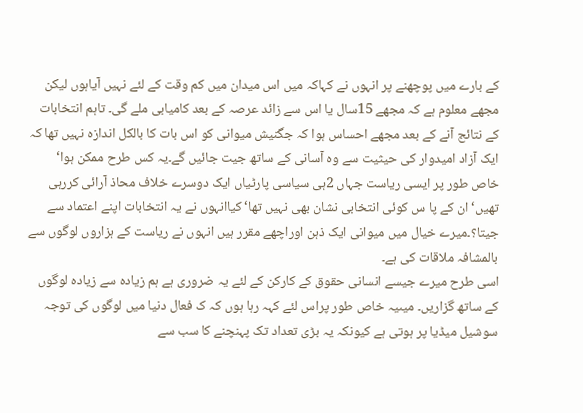کے بارے میں پوچھنے پر انہوں نے کہاکہ میں اس میدان میں کم وقت کے لئے نہیں آیاہوں لیکن مجھے معلوم ہے کہ مجھے 15سال یا اس سے زائد عرصہ کے بعد کامیابی ملے گی۔ تاہم انتخابات کے نتائج آنے کے بعد مجھے احساس ہوا کہ جگنیش میوانی کو اس بات کا بالکل اندازہ نہیں تھا کہ ایک آزاد امیدوار کی حیثیت سے وہ آسانی کے ساتھ جیت جائیں گے۔یہ کس طرح ممکن ہوا‘ خاص طور پر ایسی ریاست جہاں 2ہی سیاسی پارٹیاں ایک دوسرے خلاف محاذ آرائی کررہی تھیں‘ ان کے پا س کوئی انتخابی نشان بھی نہیں تھا‘ کیاانہوں نے یہ انتخابات اپنے اعتماد سے جیتا؟۔میرے خیال میں میوانی ایک ذہن اوراچھے مقرر ہیں انہوں نے ریاست کے ہزاروں لوگوں سے بالمشافہ ملاقات کی ہے۔
اسی طرح میرے جیسے انسانی حقوق کے کارکن کے لئے یہ ضروری ہے ہم زیادہ سے زیادہ لوگوں کے ساتھ گزاریں۔ میںیہ خاص طور پراس لئے کہہ رہا ہوں کہ ک فعال دنیا میں لوگوں کی توجہ سوشیل میڈیا پر ہوتی ہے کیونکہ یہ بڑی تعداد تک پہنچنے کا سب سے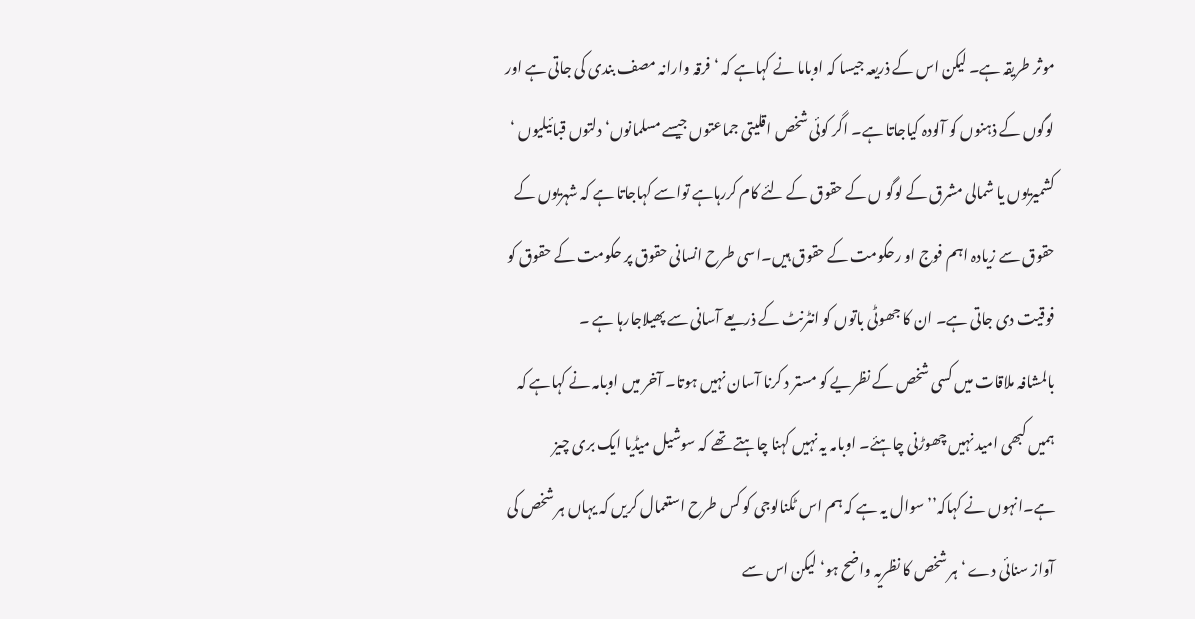موثر طریقہ ہے۔ لیکن اس کے ذریعہ جیسا کہ اوباما نے کہاہے کہ ‘ فرقہ وارانہ مصف بندی کی جاتی ہے اور لوگوں کے ذہنوں کو آلودہ کیاجاتا ہے۔ اگر کوئی شخص اقلیتی جماعتوں جیسے مسلمانوں‘ دلتوں قبائیلیوں ‘ کشمیریوں یا شمالی مشرق کے لوگو ں کے حقوق کے لئے کام کررہاہے تواسے کہاجاتا ہے کہ شہریوں کے حقوق سے زیادہ اہم فوج او رحکومت کے حقوق ہیں۔اسی طرح انسانی حقوق پر حکومت کے حقوق کو فوقیت دی جاتی ہے۔ ان کا جھوٹی باتوں کو انٹرنٹ کے ذریعے آسانی سے پھیلاجارہا ہے ۔
بالمشافہ ملاقات میں کسی شخص کے نظریے کو مستر د کرنا آسان نہیں ہوتا۔ آخر میں اوبامہ نے کہاہے کہ ہمیں کبھی امید نہیں چھوڑنی چاہئے۔ اوبامہ یہ نہیں کہنا چاہتے تھے کہ سوشیل میڈیا ایک بری چیز ہے۔انہوں نے کہاکہ’’ سوال یہ ہے کہ ہم اس ٹکنالوجی کو کس طرح استعمال کریں کہ یہاں ہر شخص کی آواز سنائی دے ‘ ہر شخص کا نظریہ واضح ہو‘ لیکن اس سے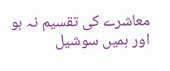معاشرے کی تقسیم نہ ہو اور ہمیں سوشیل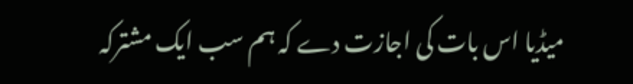میڈیا اس بات کی اجازت دے کہ ہم سب ایک مشترکہ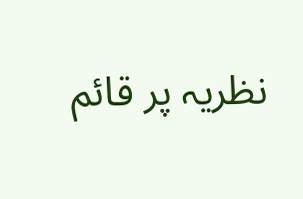نظریہ پر قائم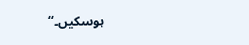ہوسکیں۔‘‘